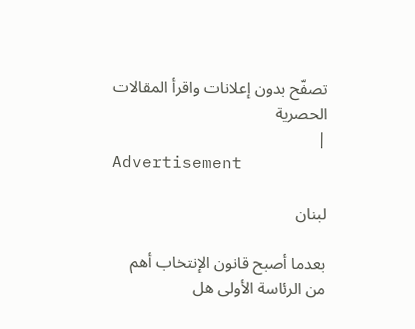تصفّح بدون إعلانات واقرأ المقالات الحصرية
|
Advertisement

لبنان

بعدما أصبح قانون الإنتخاب أهم من الرئاسة الأولى هل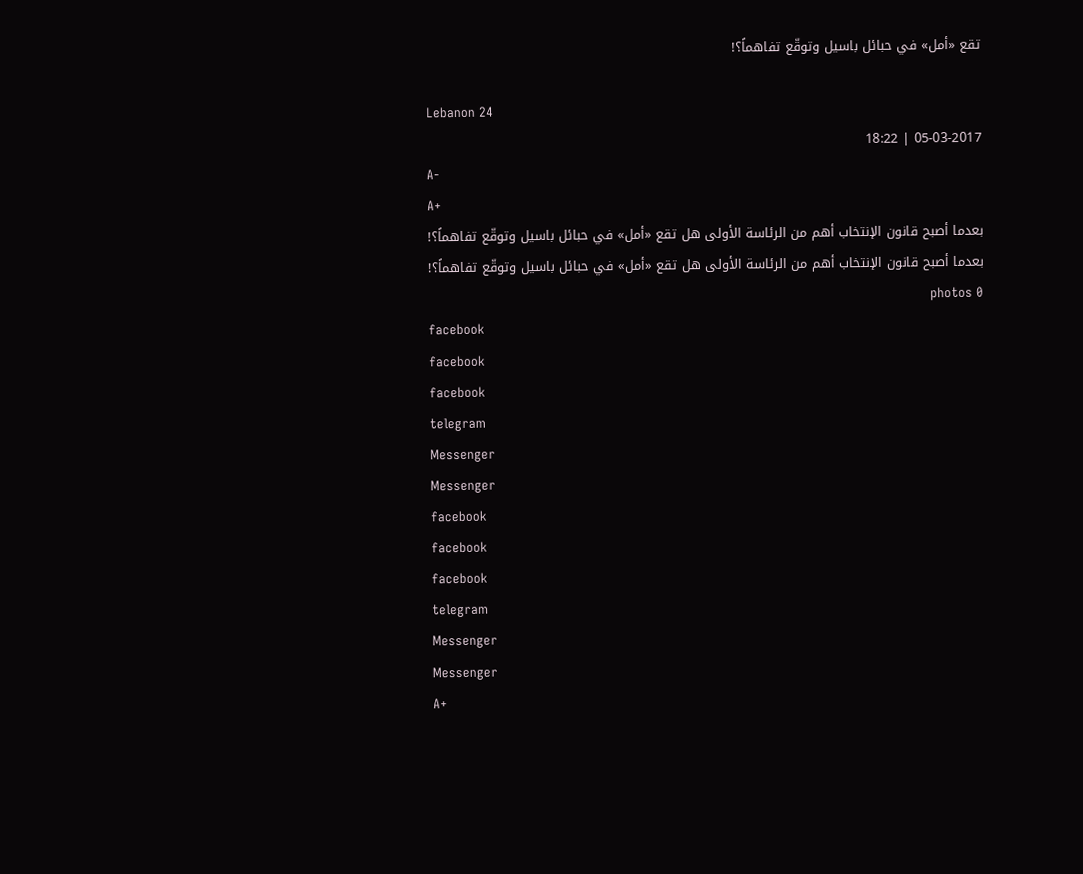تقع «أمل» في حبائل باسيل وتوقّع تفاهماً؟!

Lebanon 24
05-03-2017 | 18:22
A-
A+
بعدما أصبح قانون الإنتخاب أهم من الرئاسة الأولى هل تقع «أمل» في حبائل باسيل وتوقّع تفاهماً؟!
بعدما أصبح قانون الإنتخاب أهم من الرئاسة الأولى هل تقع «أمل» في حبائل باسيل وتوقّع تفاهماً؟! photos 0
facebook
facebook
facebook
telegram
Messenger
Messenger
facebook
facebook
facebook
telegram
Messenger
Messenger
A+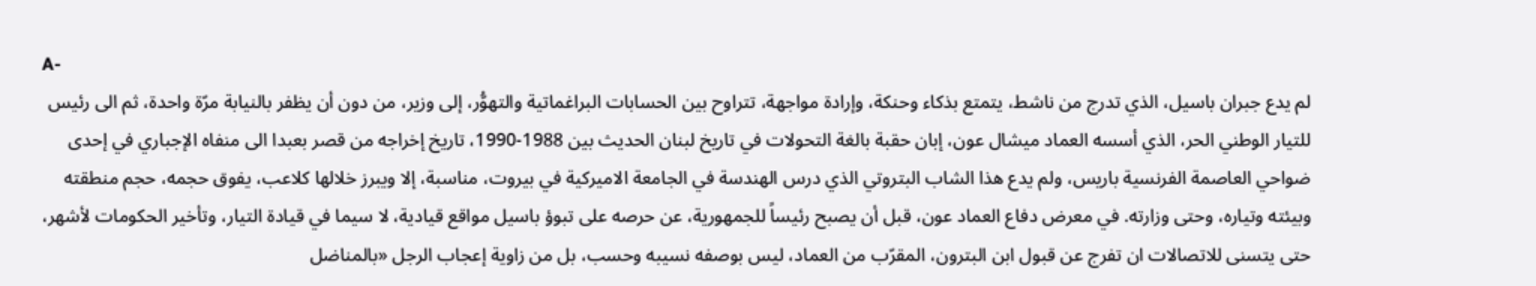A-
لم يدع جبران باسيل، الذي تدرج من ناشط، يتمتع بذكاء وحنكة، وإرادة مواجهة، تتراوح بين الحسابات البراغماتية والتهوُّر، إلى وزير، من دون أن يظفر بالنيابة مرّة واحدة، ثم الى رئيس للتيار الوطني الحر، الذي أسسه العماد ميشال عون، إبان حقبة بالغة التحولات في تاريخ لبنان الحديث بين 1988-1990، تاريخ إخراجه من قصر بعبدا الى منفاه الإجباري في إحدى ضواحي العاصمة الفرنسية باريس، ولم يدع هذا الشاب البتروتي الذي درس الهندسة في الجامعة الاميركية في بيروت، مناسبة، إلا ويبرز خلالها كلاعب، يفوق حجمه، حجم منطقته وبيئته وتياره، وحتى وزارته. في معرض دفاع العماد عون، قبل أن يصبح رئيساً للجمهورية، عن حرصه على تبوؤ باسيل مواقع قيادية، لا سيما في قيادة التيار، وتأخير الحكومات لأشهر، حتى يتسنى للاتصالات ان تفرج عن قبول ابن البترون، المقرّب من العماد، ليس بوصفه نسيبه وحسب، بل من زاوية إعجاب الرجل «بالمناضل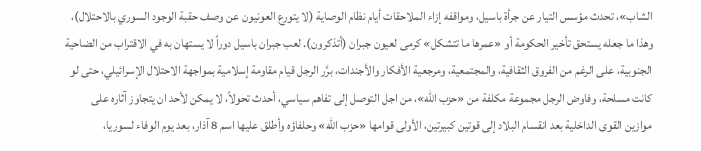الشاب»، تحدث مؤسس التيار عن جرأة باسيل، ومواقفه إزاء الملاحقات أيام نظام الوصاية (لا يتورع العونيون عن وصف حقبة الوجود السوري بالاحتلال)، وهذا ما جعله يستحق تأخير الحكومة أو «عمرها ما تتشكل» كرمى لعيون جبران (أتذكرون). لعب جبران باسيل دوراً لا يستهان به في الاقتراب من الضاحية الجنوبية، على الرغم من الفروق الثقافية، والمجتمعية، ومرجعية الأفكار والأجندات، برَّر الرجل قيام مقاومة إسلامية بمواجهة الاحتلال الإسرائيلي، حتى لو كانت مسلحة، وفاوض الرجل مجموعة مكلفة من «حزب الله»، من اجل التوصل إلى تفاهم سياسي، أحدث تحولاً، لا يمكن لأحد ان يتجاوز آثاره على موازين القوى الداخلية بعد انقسام البلاد إلى قوتين كبيرتين، الأولى قوامها «حزب الله» وحلفاؤه وأطلق عليها اسم 8 آذار، بعد يوم الوفاء لسوريا،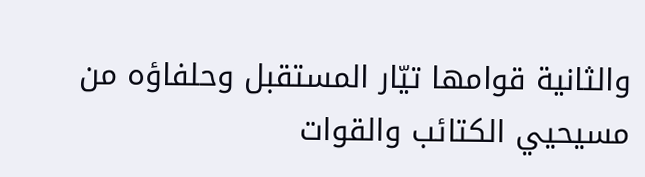والثانية قوامها تيّار المستقبل وحلفاؤه من مسيحيي الكتائب والقوات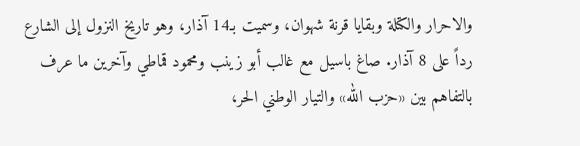والاحرار والكتلة وبقايا قرنة شهوان، وسميت بـ14 آذار، وهو تاريخ النزول إلى الشارع رداً على 8 آذار. صاغ باسيل مع غالب أبو زينب ومحمود قماطي وآخرين ما عرف بالتفاهم بين «حزب الله» والتيار الوطني الحر،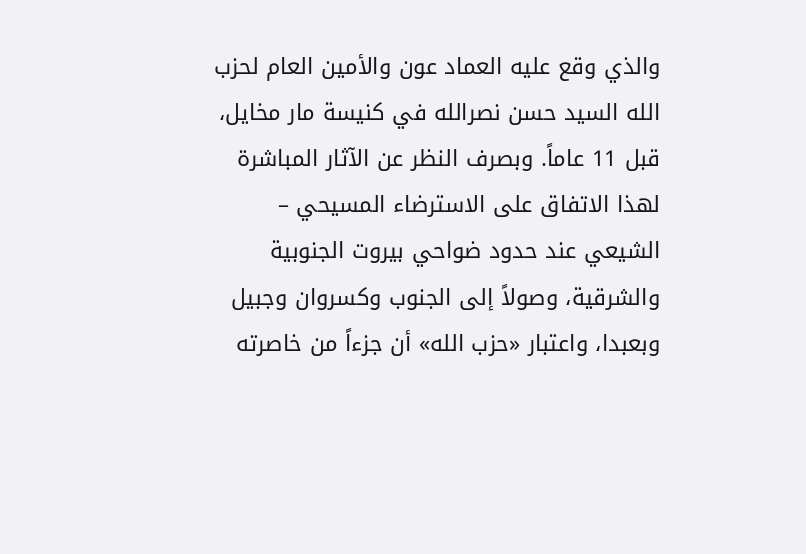والذي وقع عليه العماد عون والأمين العام لحزب الله السيد حسن نصرالله في كنيسة مار مخايل، قبل 11 عاماً. وبصرف النظر عن الآثار المباشرة لهذا الاتفاق على الاسترضاء المسيحي – الشيعي عند حدود ضواحي بيروت الجنوبية والشرقية، وصولاً إلى الجنوب وكسروان وجبيل وبعبدا، واعتبار «حزب الله» أن جزءاً من خاصرته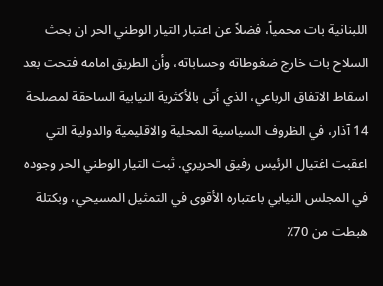اللبنانية بات محمياً، فضلاً عن اعتبار التيار الوطني الحر ان بحث السلاح بات خارج ضغوطاته وحساباته، وأن الطريق امامه فتحت بعد اسقاط الاتفاق الرباعي، الذي أتى بالأكثرية النيابية الساحقة لمصلحة 14 آذار، في الظروف السياسية المحلية والاقليمية والدولية التي اعقبت اغتيال الرئيس رفيق الحريري. ثبت التيار الوطني الحر وجوده في المجلس النيابي باعتباره الأقوى في التمثيل المسيحي، وبكتلة هبطت من 70٪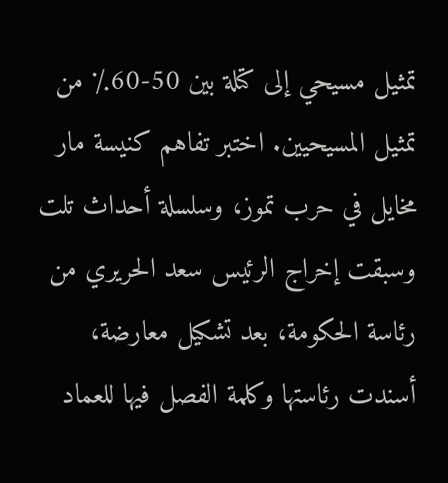تمثيل مسيحي إلى كتلة بين 50-60٪ من تمثيل المسيحيين. اختبر تفاهم كنيسة مار مخايل في حرب تموز، وسلسلة أحداث تلت وسبقت إخراج الرئيس سعد الحريري من رئاسة الحكومة، بعد تشكيل معارضة، أسندت رئاستها وكلمة الفصل فيها للعماد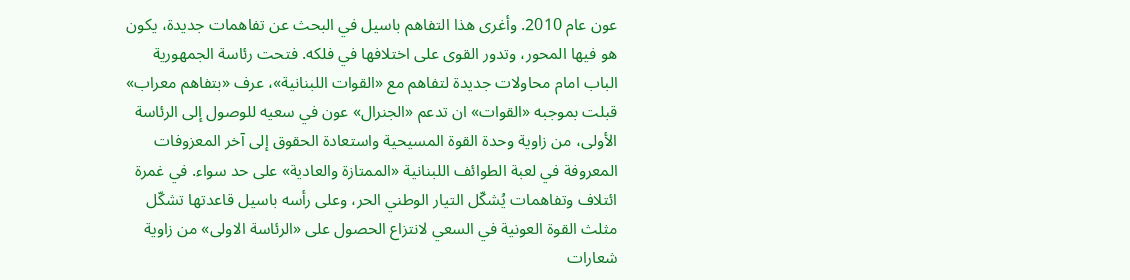عون عام 2010. وأغرى هذا التفاهم باسيل في البحث عن تفاهمات جديدة، يكون هو فيها المحور، وتدور القوى على اختلافها في فلكه. فتحت رئاسة الجمهورية الباب امام محاولات جديدة لتفاهم مع «القوات اللبنانية»، عرف «بتفاهم معراب» قبلت بموجبه «القوات» ان تدعم «الجنرال» عون في سعيه للوصول إلى الرئاسة الأولى، من زاوية وحدة القوة المسيحية واستعادة الحقوق إلى آخر المعزوفات المعروفة في لعبة الطوائف اللبنانية «الممتازة والعادية» على حد سواء. في غمرة ائتلاف وتفاهمات يُشكّل التيار الوطني الحر، وعلى رأسه باسيل قاعدتها تشكّل مثلث القوة العونية في السعي لانتزاع الحصول على «الرئاسة الاولى» من زاوية شعارات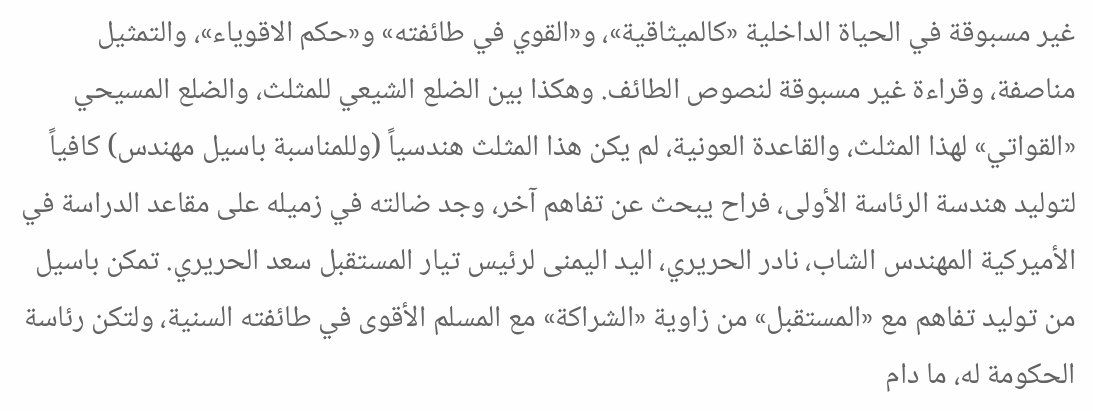غير مسبوقة في الحياة الداخلية «كالميثاقية»، و«القوي في طائفته» و«حكم الاقوياء»، والتمثيل مناصفة، وقراءة غير مسبوقة لنصوص الطائف. وهكذا بين الضلع الشيعي للمثلث، والضلع المسيحي «القواتي» لهذا المثلث، والقاعدة العونية، لم يكن هذا المثلث هندسياً (وللمناسبة باسيل مهندس) كافياً لتوليد هندسة الرئاسة الأولى، فراح يبحث عن تفاهم آخر، وجد ضالته في زميله على مقاعد الدراسة في الأميركية المهندس الشاب، نادر الحريري، اليد اليمنى لرئيس تيار المستقبل سعد الحريري. تمكن باسيل من توليد تفاهم مع «المستقبل» من زاوية «الشراكة» مع المسلم الأقوى في طائفته السنية، ولتكن رئاسة الحكومة له، ما دام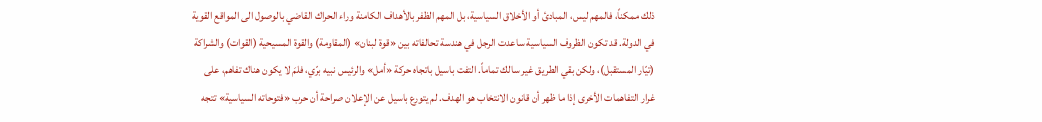ذلك ممكناً، فالمهم ليس، المبادئ أو الأخلاق السياسية، بل المهم الظفر بالأهداف الكامنة وراء الحراك القاضي بالوصول الى المواقع القوية في الدولة. قد تكون الظروف السياسية ساعدت الرجل في هندسة تحالفاته بين «قوة لبنان» (المقاومة) والقوة المسيحية (القوات) والشراكة (تيّار المستقبل)، ولكن بقي الطريق غير سالك تماماً. التفت باسيل باتجاه حركة «أمل» والرئيس نبيه برّي، فلمَ لا يكون هناك تفاهم، على غرار التفاهمات الأخرى إذا ما ظهر أن قانون الانتخاب هو الهدف. لم يتورع باسيل عن الإعلان صراحة أن حرب «فتوحاته السياسية» تتجه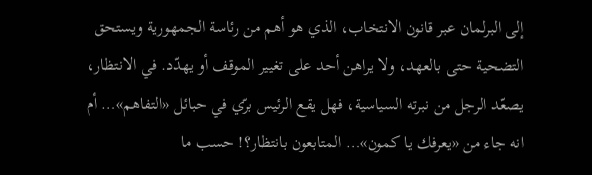إلى البرلمان عبر قانون الانتخاب، الذي هو أهم من رئاسة الجمهورية ويستحق التضحية حتى بالعهد، ولا يراهن أحد على تغيير الموقف أو يهدّد. في الانتظار، يصعّد الرجل من نبرته السياسية، فهل يقع الرئيس برّي في حبائل «التفاهم»… أم انه جاء من «يعرفك يا كمون»… المتابعون بانتظار؟! حسب ما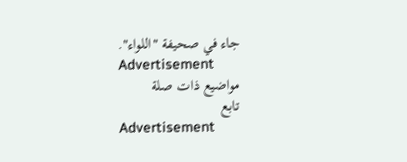جاء في صحيفة "اللواء".
Advertisement
مواضيع ذات صلة
تابع
Advertisement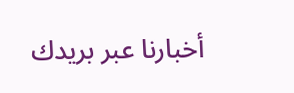أخبارنا عبر بريدك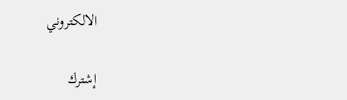الالكتروني

إشترك